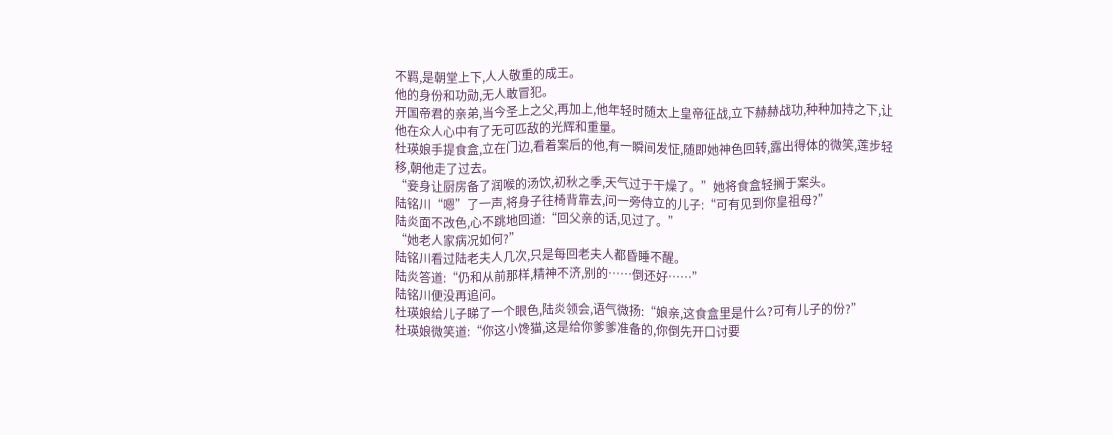不羁,是朝堂上下,人人敬重的成王。
他的身份和功勋,无人敢冒犯。
开国帝君的亲弟,当今圣上之父,再加上,他年轻时随太上皇帝征战,立下赫赫战功,种种加持之下,让他在众人心中有了无可匹敌的光辉和重量。
杜瑛娘手提食盒,立在门边,看着案后的他,有一瞬间发怔,随即她神色回转,露出得体的微笑,莲步轻移,朝他走了过去。
“妾身让厨房备了润喉的汤饮,初秋之季,天气过于干燥了。”她将食盒轻搁于案头。
陆铭川“嗯”了一声,将身子往椅背靠去,问一旁侍立的儿子:“可有见到你皇祖母?”
陆炎面不改色,心不跳地回道:“回父亲的话,见过了。”
“她老人家病况如何?”
陆铭川看过陆老夫人几次,只是每回老夫人都昏睡不醒。
陆炎答道:“仍和从前那样,精神不济,别的……倒还好……”
陆铭川便没再追问。
杜瑛娘给儿子睇了一个眼色,陆炎领会,语气微扬:“娘亲,这食盒里是什么?可有儿子的份?”
杜瑛娘微笑道:“你这小馋猫,这是给你爹爹准备的,你倒先开口讨要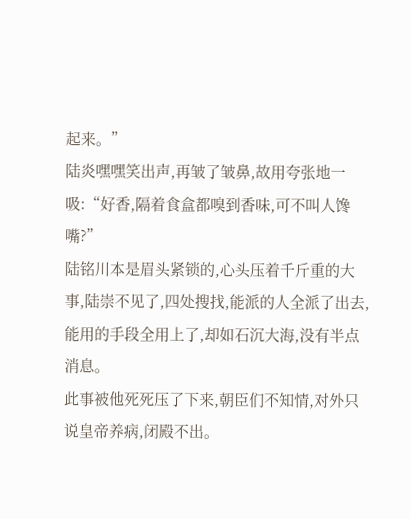起来。”
陆炎嘿嘿笑出声,再皱了皱鼻,故用夸张地一吸:“好香,隔着食盒都嗅到香味,可不叫人馋嘴?”
陆铭川本是眉头紧锁的,心头压着千斤重的大事,陆崇不见了,四处搜找,能派的人全派了出去,能用的手段全用上了,却如石沉大海,没有半点消息。
此事被他死死压了下来,朝臣们不知情,对外只说皇帝养病,闭殿不出。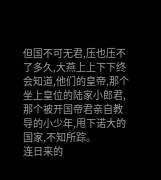但国不可无君,压也压不了多久,大燕上上下下终会知道,他们的皇帝,那个坐上皇位的陆家小郎君,那个被开国帝君亲自教导的小少年,甩下诺大的国家,不知所踪。
连日来的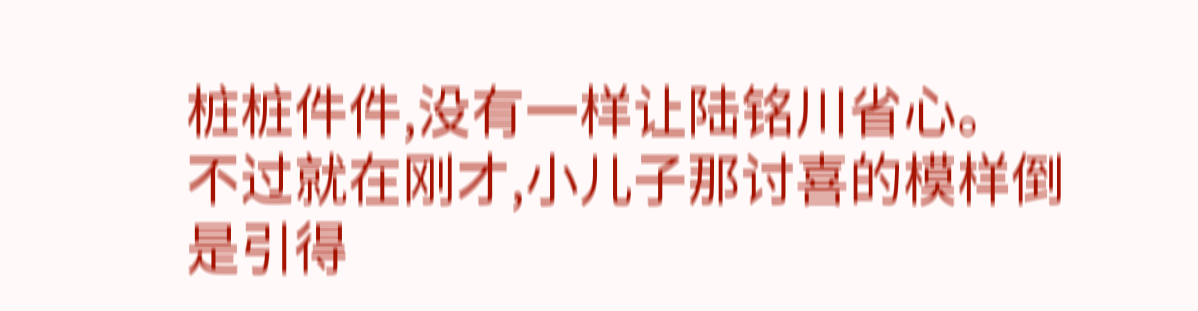桩桩件件,没有一样让陆铭川省心。
不过就在刚才,小儿子那讨喜的模样倒是引得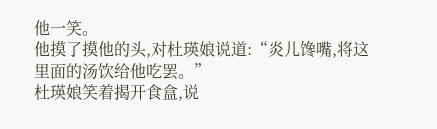他一笑。
他摸了摸他的头,对杜瑛娘说道:“炎儿馋嘴,将这里面的汤饮给他吃罢。”
杜瑛娘笑着揭开食盒,说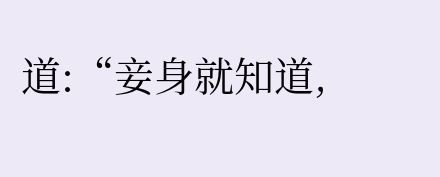道:“妾身就知道,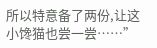所以特意备了两份,让这小馋猫也尝一尝……”